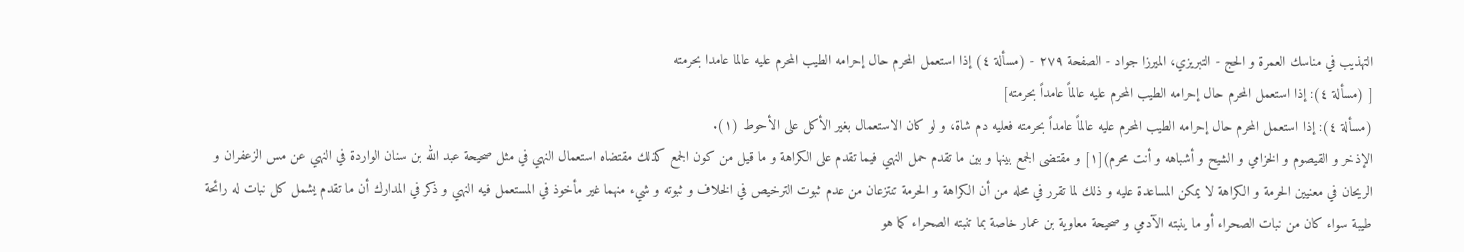التهذيب في مناسك العمرة و الحج - التبريزي، الميرزا جواد - الصفحة ٢٧٩ - (مسألة ٤) إذا استعمل المحرم حال إحرامه الطيب المحرم عليه عالما عامدا بحرمته
[ (مسألة ٤): إذا استعمل المحرم حال إحرامه الطيب المحرم عليه عالماً عامداً بحرمته]
(مسألة ٤): إذا استعمل المحرم حال إحرامه الطيب المحرم عليه عالماً عامداً بحرمته فعليه دم شاة، و لو كان الاستعمال بغير الأكل على الأحوط (١).
الإذخر و القيصوم و الخزامي و الشيح و أشباهه و أنت محرم)[١] و مقتضى الجمع بينها و بين ما تقدم حمل النهي فيما تقدم على الكراهة و ما قيل من كون الجمع كذلك مقتضاه استعمال النهي في مثل صحيحة عبد الله بن سنان الواردة في النهي عن مس الزعفران و الريحان في معنيين الحرمة و الكراهة لا يمكن المساعدة عليه و ذلك لما تقرر في محله من أن الكراهة و الحرمة تنتزعان من عدم ثبوت الترخيص في الخلاف و ثبوته و شيء منهما غير مأخوذ في المستعمل فيه النهي و ذكر في المدارك أن ما تقدم يشمل كل نبات له رائحة طيبة سواء كان من نبات الصحراء أو ما ينبته الآدمي و صحيحة معاوية بن عمار خاصة بما تنبته الصحراء كما هو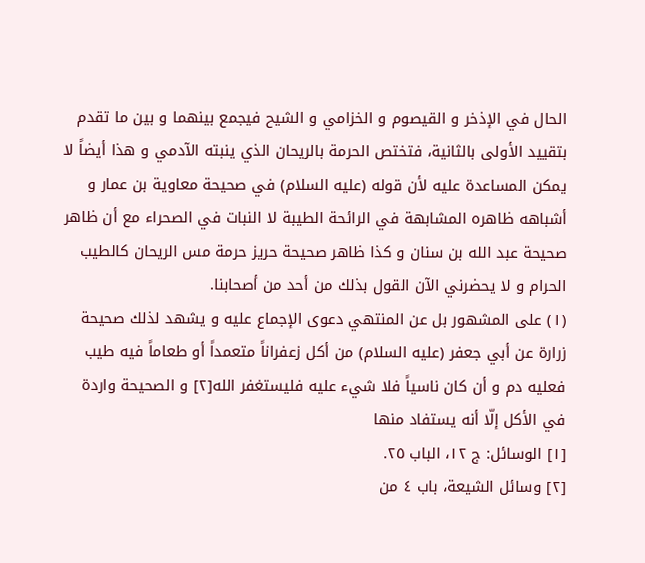الحال في الإذخر و القيصوم و الخزامي و الشيح فيجمع بينهما و بين ما تقدم بتقييد الأولى بالثانية، فتختص الحرمة بالريحان الذي ينبته الآدمي و هذا أيضاً لا يمكن المساعدة عليه لأن قوله (عليه السلام) في صحيحة معاوية بن عمار و أشباهه ظاهره المشابهة في الرائحة الطيبة لا النبات في الصحراء مع أن ظاهر صحيحة عبد الله بن سنان و كذا ظاهر صحيحة حريز حرمة مس الريحان كالطيب الحرام و لا يحضرني الآن القول بذلك من أحد من أصحابنا.
(١) على المشهور بل عن المنتهي دعوى الإجماع عليه و يشهد لذلك صحيحة زرارة عن أبي جعفر (عليه السلام) من أكل زعفراناً متعمداً أو طعاماً فيه طيب فعليه دم و أن كان ناسياً فلا شيء عليه فليستغفر الله[٢] و الصحيحة واردة في الأكل إلّا أنه يستفاد منها
[١] الوسائل: ج ١٢، الباب ٢٥.
[٢] وسائل الشيعة، باب ٤ من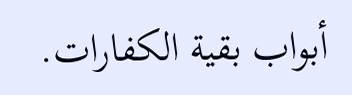أبواب بقية الكفارات.